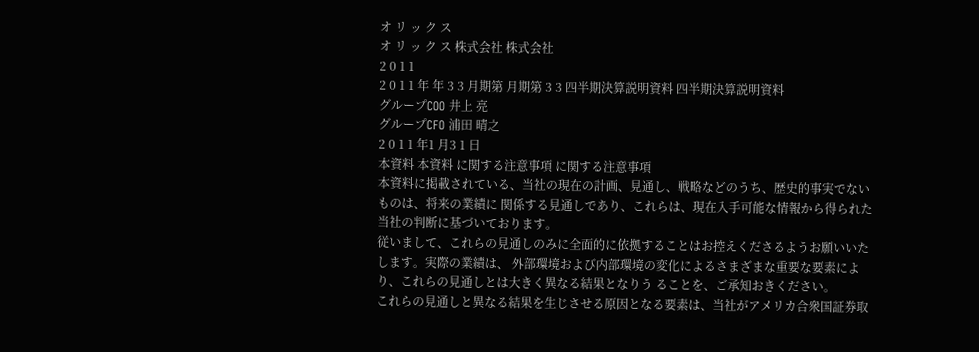オ リ ッ ク ス
オ リ ッ ク ス 株式会社 株式会社
2 0 1 1
2 0 1 1 年 年 3 3 月期第 月期第 3 3 四半期決算説明資料 四半期決算説明資料
グループCOO 井上 亮
グループCFO 浦田 晴之
2 0 1 1 年1 月3 1 日
本資料 本資料 に関する注意事項 に関する注意事項
本資料に掲載されている、当社の現在の計画、見通し、戦略などのうち、歴史的事実でないものは、将来の業績に 関係する見通しであり、これらは、現在入手可能な情報から得られた当社の判断に基づいております。
従いまして、これらの見通しのみに全面的に依拠することはお控えくださるようお願いいたします。実際の業績は、 外部環境および内部環境の変化によるさまざまな重要な要素により、これらの見通しとは大きく異なる結果となりう ることを、ご承知おきください。
これらの見通しと異なる結果を生じさせる原因となる要素は、当社がアメリカ合衆国証券取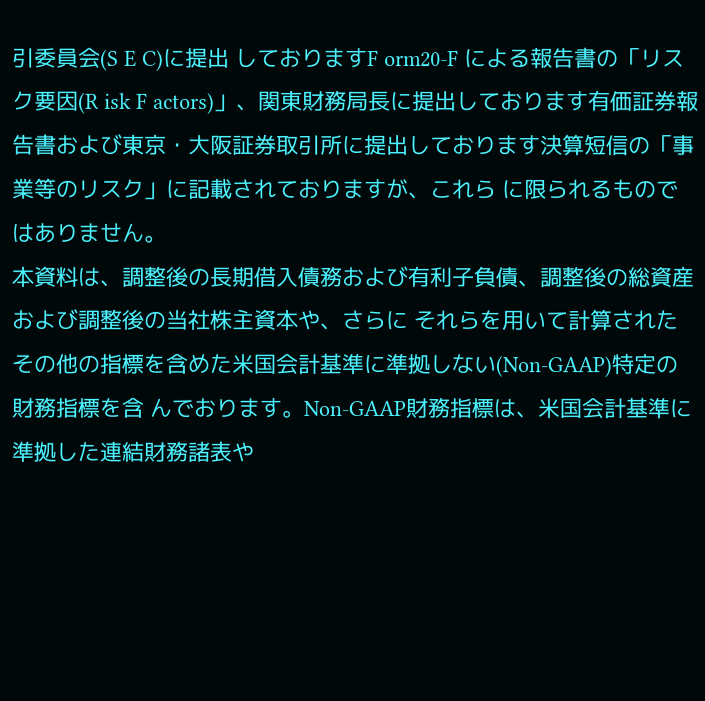引委員会(S E C)に提出 しておりますF orm20-F による報告書の「リスク要因(R isk F actors)」、関東財務局長に提出しております有価証券報 告書および東京・大阪証券取引所に提出しております決算短信の「事業等のリスク」に記載されておりますが、これら に限られるものではありません。
本資料は、調整後の長期借入債務および有利子負債、調整後の総資産および調整後の当社株主資本や、さらに それらを用いて計算されたその他の指標を含めた米国会計基準に準拠しない(Non-GAAP)特定の財務指標を含 んでおります。Non-GAAP財務指標は、米国会計基準に準拠した連結財務諸表や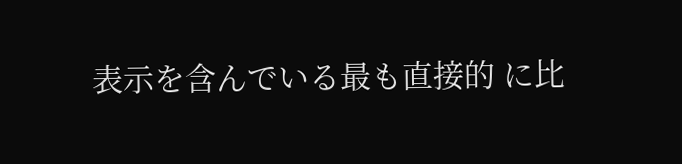表示を含んでいる最も直接的 に比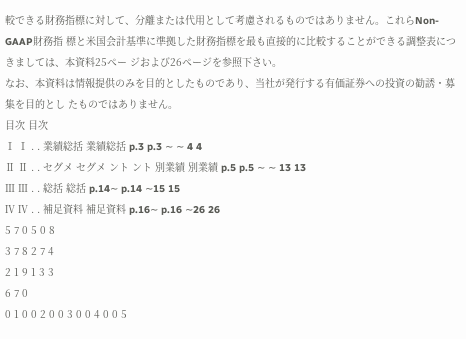較できる財務指標に対して、分離または代用として考慮されるものではありません。これらNon-GAAP財務指 標と米国会計基準に準拠した財務指標を最も直接的に比較することができる調整表につきましては、本資料25ペー ジおよび26ページを参照下さい。
なお、本資料は情報提供のみを目的としたものであり、当社が発行する有価証券への投資の勧誘・募集を目的とし たものではありません。
目次 目次
Ⅰ Ⅰ . . 業績総括 業績総括 p.3 p.3 ∼ ∼ 4 4
Ⅱ Ⅱ . . セグメ セグメ ント ント 別業績 別業績 p.5 p.5 ∼ ∼ 13 13
Ⅲ Ⅲ . . 総括 総括 p.14∼ p.14 ∼15 15
Ⅳ Ⅳ . . 補足資料 補足資料 p.16∼ p.16 ∼26 26
5 7 0 5 0 8
3 7 8 2 7 4
2 1 9 1 3 3
6 7 0
0 1 0 0 2 0 0 3 0 0 4 0 0 5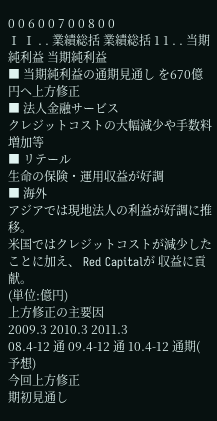0 0 6 0 0 7 0 0 8 0 0
Ⅰ Ⅰ . . 業績総括 業績総括 1 1 . . 当期純利益 当期純利益
■ 当期純利益の通期見通し を670億円へ上方修正
■ 法人金融サービス
クレジットコストの大幅減少や手数料増加等
■ リテール
生命の保険・運用収益が好調
■ 海外
アジアでは現地法人の利益が好調に推移。
米国ではクレジットコストが減少したことに加え、 Red Capitalが 収益に貢献。
(単位:億円)
上方修正の主要因
2009.3 2010.3 2011.3
08.4-12 通 09.4-12 通 10.4-12 通期( 予想)
今回上方修正
期初見通し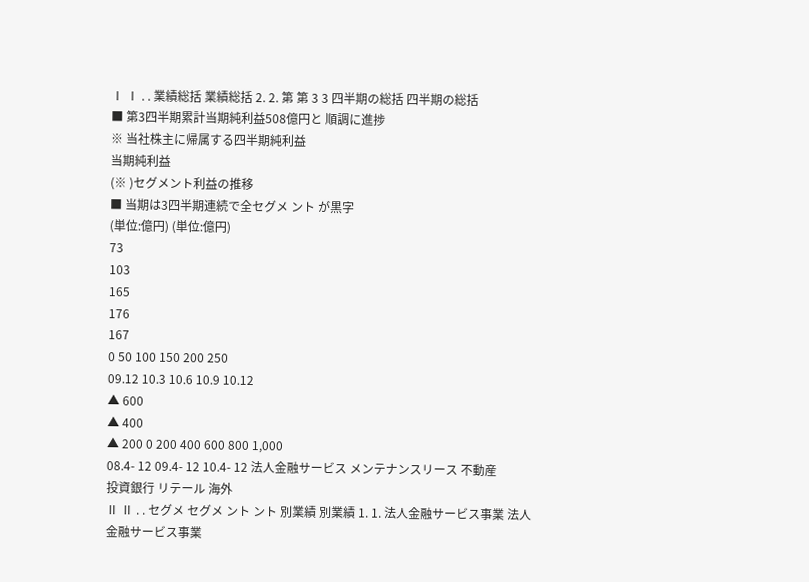Ⅰ Ⅰ . . 業績総括 業績総括 2. 2. 第 第 3 3 四半期の総括 四半期の総括
■ 第3四半期累計当期純利益508億円と 順調に進捗
※ 当社株主に帰属する四半期純利益
当期純利益
(※ )セグメント利益の推移
■ 当期は3四半期連続で全セグメ ント が黒字
(単位:億円) (単位:億円)
73
103
165
176
167
0 50 100 150 200 250
09.12 10.3 10.6 10.9 10.12
▲ 600
▲ 400
▲ 200 0 200 400 600 800 1,000
08.4- 12 09.4- 12 10.4- 12 法人金融サービス メンテナンスリース 不動産
投資銀行 リテール 海外
Ⅱ Ⅱ . . セグメ セグメ ント ント 別業績 別業績 1. 1. 法人金融サービス事業 法人金融サービス事業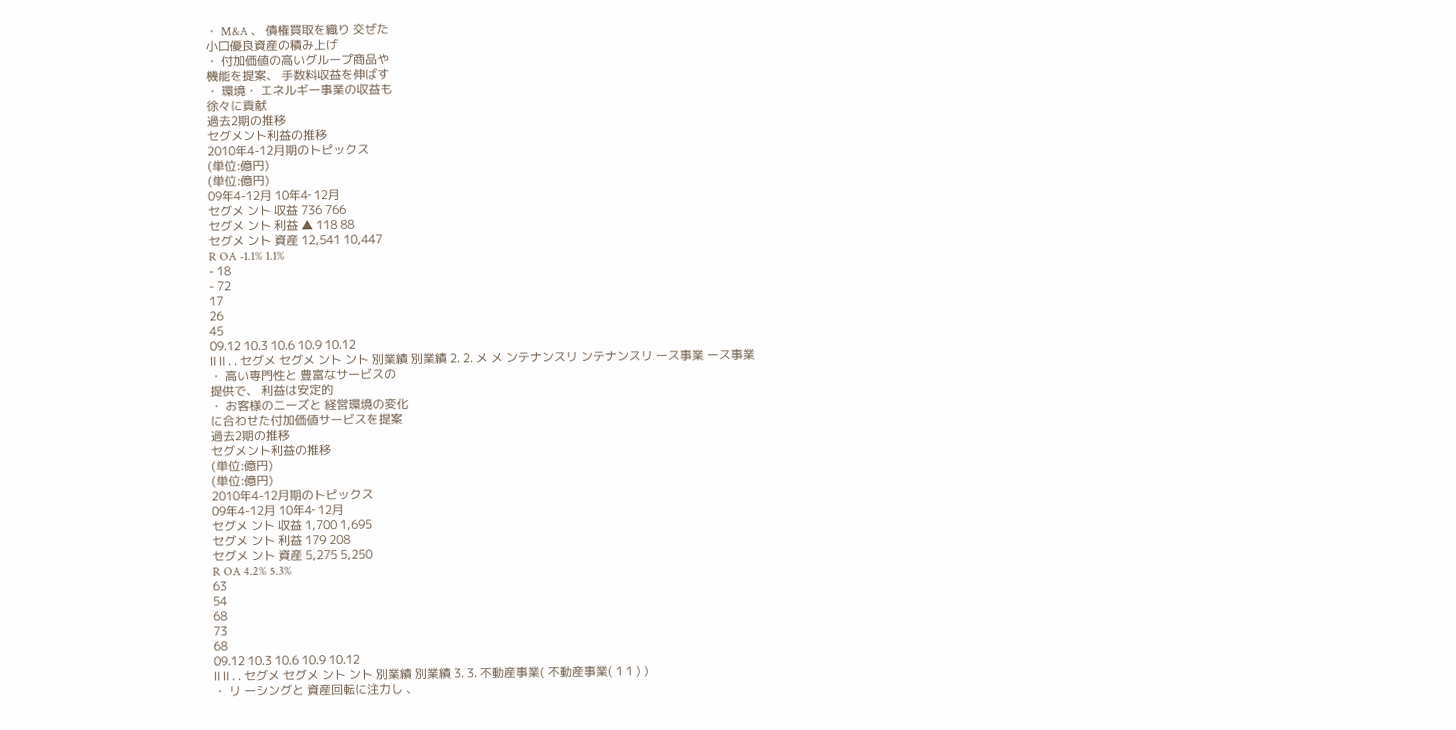・ M&A 、 債権買取を織り 交ぜた
小口優良資産の積み上げ
・ 付加価値の高いグループ商品や
機能を提案、 手数料収益を伸ばす
・ 環境・ エネルギー事業の収益も
徐々に貢献
過去2期の推移
セグメント利益の推移
2010年4-12月期のトピックス
(単位:億円)
(単位:億円)
09年4-12月 10年4‐ 12月
セグメ ント 収益 736 766
セグメ ント 利益 ▲ 118 88
セグメ ント 資産 12,541 10,447
R OA -1.1% 1.1%
- 18
- 72
17
26
45
09.12 10.3 10.6 10.9 10.12
Ⅱ Ⅱ . . セグメ セグメ ント ント 別業績 別業績 2. 2. メ メ ンテナンスリ ンテナンスリ ース事業 ース事業
・ 高い専門性と 豊富なサービスの
提供で、 利益は安定的
・ お客様のニーズと 経営環境の変化
に合わせた付加価値サービスを提案
過去2期の推移
セグメント利益の推移
(単位:億円)
(単位:億円)
2010年4-12月期のトピックス
09年4-12月 10年4‐ 12月
セグメ ント 収益 1,700 1,695
セグメ ント 利益 179 208
セグメ ント 資産 5,275 5,250
R OA 4.2% 5.3%
63
54
68
73
68
09.12 10.3 10.6 10.9 10.12
Ⅱ Ⅱ . . セグメ セグメ ント ント 別業績 別業績 3. 3. 不動産事業( 不動産事業( 1 1 ) )
・ リ ーシングと 資産回転に注力し 、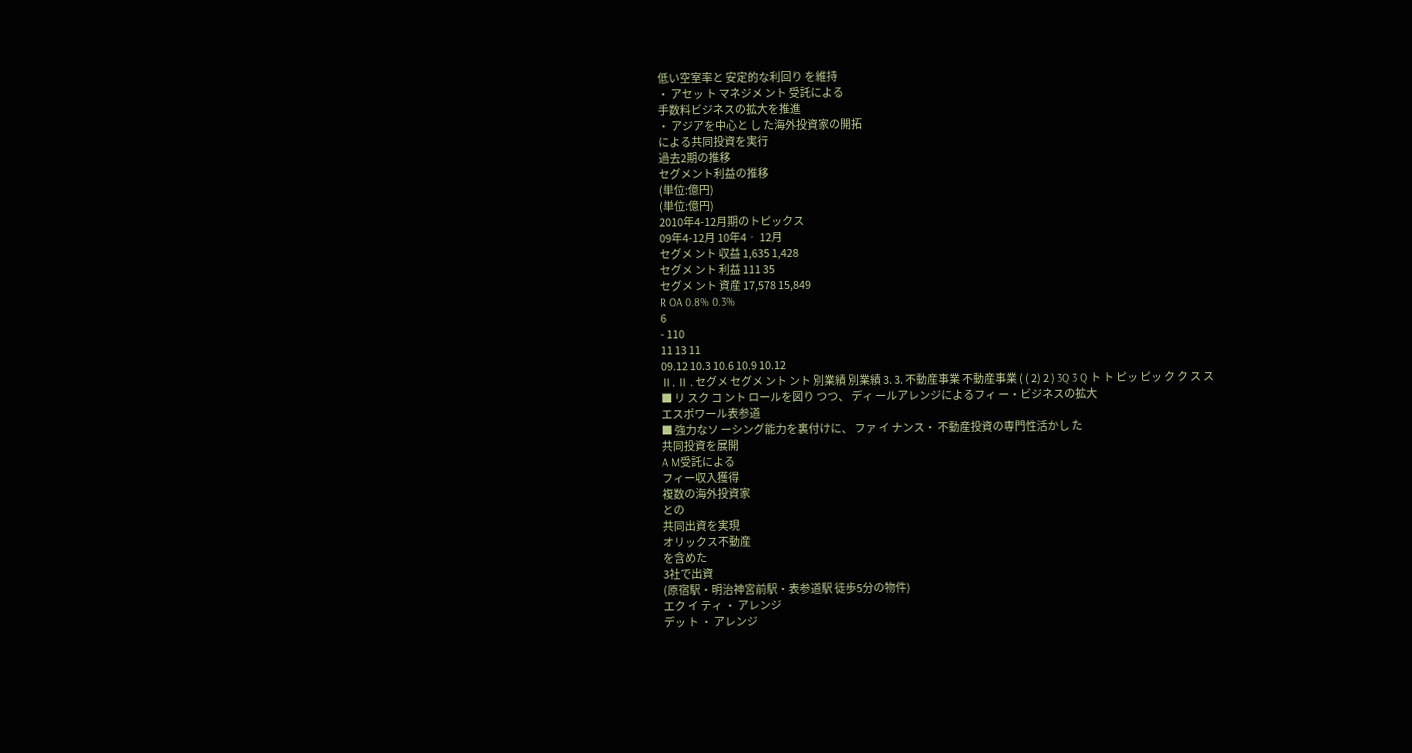低い空室率と 安定的な利回り を維持
・ アセッ ト マネジメ ント 受託による
手数料ビジネスの拡大を推進
・ アジアを中心と し た海外投資家の開拓
による共同投資を実行
過去2期の推移
セグメント利益の推移
(単位:億円)
(単位:億円)
2010年4-12月期のトピックス
09年4-12月 10年4‐ 12月
セグメ ント 収益 1,635 1,428
セグメ ント 利益 111 35
セグメ ント 資産 17,578 15,849
R OA 0.8% 0.3%
6
- 110
11 13 11
09.12 10.3 10.6 10.9 10.12
Ⅱ. Ⅱ . セグメ セグメ ント ント 別業績 別業績 3. 3. 不動産事業 不動産事業 ( ( 2) 2 ) 3Q 3 Q ト ト ピッ ピッ ク ク ス ス
■ リ スク コ ント ロールを図り つつ、 ディ ールアレンジによるフィ ー・ビジネスの拡大
エスポワール表参道
■ 強力なソ ーシング能力を裏付けに、 ファ イ ナンス・ 不動産投資の専門性活かし た
共同投資を展開
A M受託による
フィー収入獲得
複数の海外投資家
との
共同出資を実現
オリックス不動産
を含めた
3社で出資
(原宿駅・明治神宮前駅・表参道駅 徒歩5分の物件)
エク イ ティ ・ アレンジ
デッ ト ・ アレンジ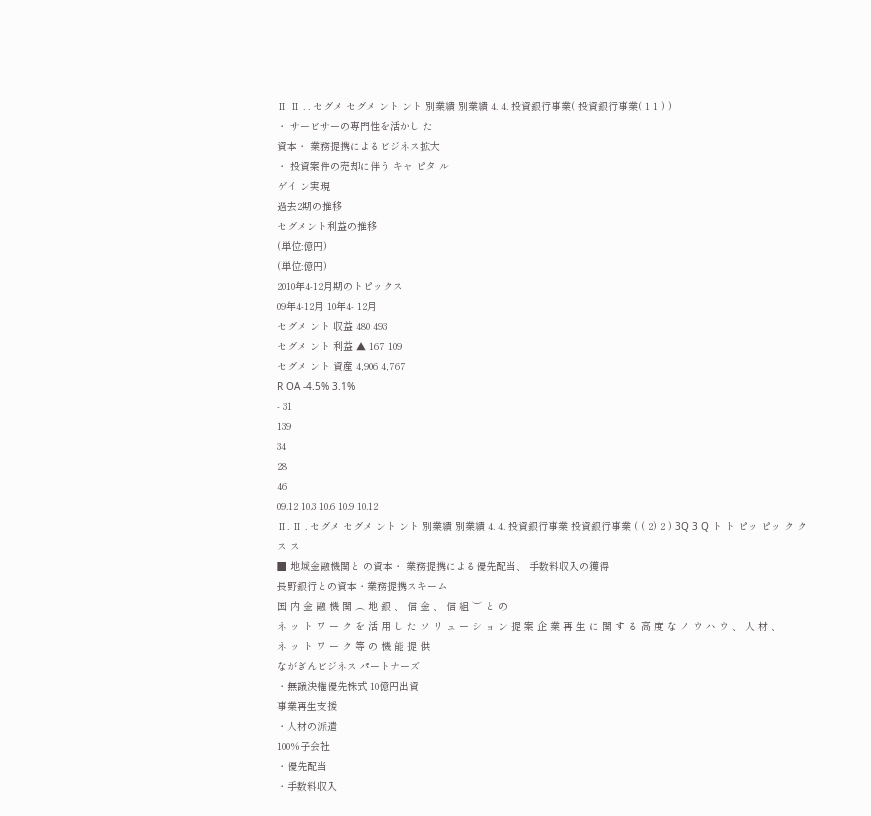Ⅱ Ⅱ . . セグメ セグメ ント ント 別業績 別業績 4. 4. 投資銀行事業( 投資銀行事業( 1 1 ) )
・ サービサーの専門性を活かし た
資本・ 業務提携によるビジネス拡大
・ 投資案件の売却に伴う キャ ピタ ル
ゲイ ン実現
過去2期の推移
セグメント利益の推移
(単位:億円)
(単位:億円)
2010年4-12月期のトピックス
09年4-12月 10年4‐ 12月
セグメ ント 収益 480 493
セグメ ント 利益 ▲ 167 109
セグメ ント 資産 4,906 4,767
R OA -4.5% 3.1%
- 31
139
34
28
46
09.12 10.3 10.6 10.9 10.12
Ⅱ. Ⅱ . セグメ セグメ ント ント 別業績 別業績 4. 4. 投資銀行事業 投資銀行事業 ( ( 2) 2 ) 3Q 3 Q ト ト ピッ ピッ ク ク ス ス
■ 地域金融機関と の資本・ 業務提携による優先配当、 手数料収入の獲得
長野銀行との資本・業務提携スキーム
国 内 金 融 機 関 ︵ 地 銀 、 信 金 、 信 組 ︶ と の
ネ ッ ト ワ ー ク を 活 用 し た ソ リ ュ ー シ ョ ン 提 案 企 業 再 生 に 関 す る 高 度 な ノ ウ ハ ウ 、 人 材 、
ネ ッ ト ワ ー ク 等 の 機 能 提 供
ながぎんビジネス パートナーズ
・無議決権優先株式 10億円出資
事業再生支援
・人材の派遣
100%子会社
・優先配当
・手数料収入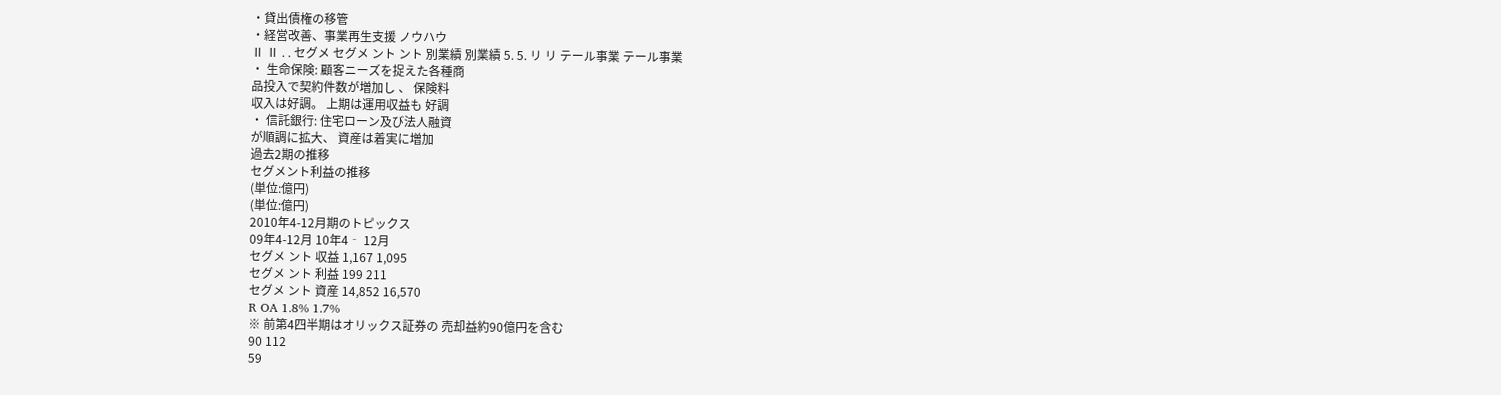・貸出債権の移管
・経営改善、事業再生支援 ノウハウ
Ⅱ Ⅱ . . セグメ セグメ ント ント 別業績 別業績 5. 5. リ リ テール事業 テール事業
・ 生命保険: 顧客ニーズを捉えた各種商
品投入で契約件数が増加し 、 保険料
収入は好調。 上期は運用収益も 好調
・ 信託銀行: 住宅ローン及び法人融資
が順調に拡大、 資産は着実に増加
過去2期の推移
セグメント利益の推移
(単位:億円)
(単位:億円)
2010年4-12月期のトピックス
09年4-12月 10年4‐ 12月
セグメ ント 収益 1,167 1,095
セグメ ント 利益 199 211
セグメ ント 資産 14,852 16,570
R OA 1.8% 1.7%
※ 前第4四半期はオリックス証券の 売却益約90億円を含む
90 112
59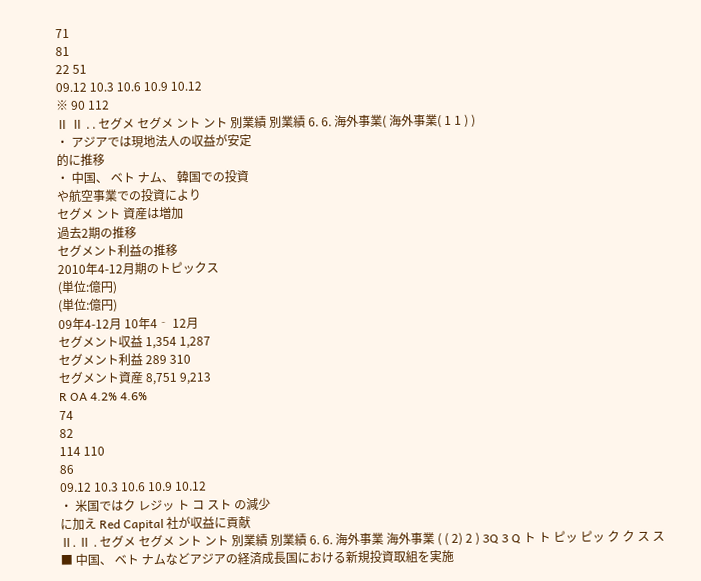71
81
22 51
09.12 10.3 10.6 10.9 10.12
※ 90 112
Ⅱ Ⅱ . . セグメ セグメ ント ント 別業績 別業績 6. 6. 海外事業( 海外事業( 1 1 ) )
・ アジアでは現地法人の収益が安定
的に推移
・ 中国、 ベト ナム、 韓国での投資
や航空事業での投資により
セグメ ント 資産は増加
過去2期の推移
セグメント利益の推移
2010年4-12月期のトピックス
(単位:億円)
(単位:億円)
09年4-12月 10年4‐ 12月
セグメント収益 1,354 1,287
セグメント利益 289 310
セグメント資産 8,751 9,213
R OA 4.2% 4.6%
74
82
114 110
86
09.12 10.3 10.6 10.9 10.12
・ 米国ではク レジッ ト コ スト の減少
に加え Red Capital 社が収益に貢献
Ⅱ. Ⅱ . セグメ セグメ ント ント 別業績 別業績 6. 6. 海外事業 海外事業 ( ( 2) 2 ) 3Q 3 Q ト ト ピッ ピッ ク ク ス ス
■ 中国、 ベト ナムなどアジアの経済成長国における新規投資取組を実施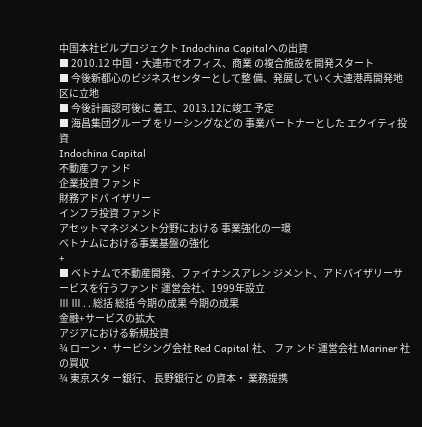中国本社ビルプロジェクト Indochina Capitalへの出資
■ 2010.12 中国・大連市でオフィス、商業 の複合施設を開発スタート
■ 今後新都心のビジネスセンターとして整 備、発展していく大連港再開発地区に立地
■ 今後計画認可後に 着工、2013.12に竣工 予定
■ 海昌集団グループ をリーシングなどの 事業パートナーとした エクイティ投資
Indochina Capital
不動産ファ ンド
企業投資 ファンド
財務アドバ イザリー
インフラ投資 ファンド
アセットマネジメント分野における 事業強化の一環
ベトナムにおける事業基盤の強化
+
■ ベトナムで不動産開発、ファイナンスアレン ジメント、アドバイザリーサービスを行うファンド 運営会社、1999年設立
Ⅲ Ⅲ . . 総括 総括 今期の成果 今期の成果
金融+サービスの拡大
アジアにおける新規投資
¾ ローン・ サービシング会社 Red Capital 社、 ファ ンド 運営会社 Mariner 社の買収
¾ 東京スタ ー銀行、 長野銀行と の資本・ 業務提携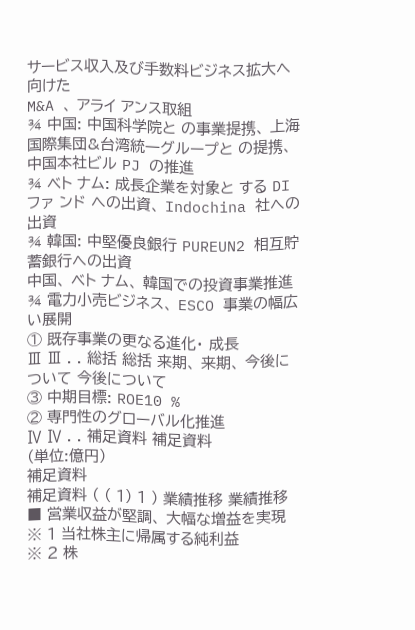サービス収入及び手数料ビジネス拡大へ向けた
M&A 、 アライ アンス取組
¾ 中国: 中国科学院と の事業提携、 上海国際集団&台湾統一グループと の提携、
中国本社ビル PJ の推進
¾ ベト ナム: 成長企業を対象と する DI ファ ンド への出資、 Indochina 社への出資
¾ 韓国: 中堅優良銀行 PUREUN2 相互貯蓄銀行への出資
中国、 ベト ナム、 韓国での投資事業推進
¾ 電力小売ビジネス、 ESCO 事業の幅広い展開
① 既存事業の更なる進化・ 成長
Ⅲ Ⅲ . . 総括 総括 来期、 来期、 今後について 今後について
③ 中期目標: ROE10 %
② 専門性のグローバル化推進
Ⅳ Ⅳ . . 補足資料 補足資料
(単位:億円)
補足資料
補足資料 ( ( 1) 1 ) 業績推移 業績推移
■ 営業収益が堅調、 大幅な増益を実現
※ 1 当社株主に帰属する純利益
※ 2 株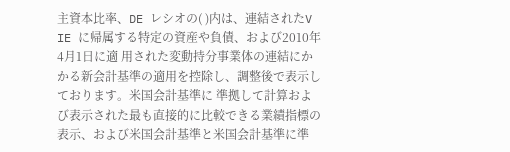主資本比率、DE レシオの( )内は、連結されたV IE に帰属する特定の資産や負債、および2010年4月1日に適 用された変動持分事業体の連結にかかる新会計基準の適用を控除し、調整後で表示しております。米国会計基準に 準拠して計算および表示された最も直接的に比較できる業績指標の表示、および米国会計基準と米国会計基準に準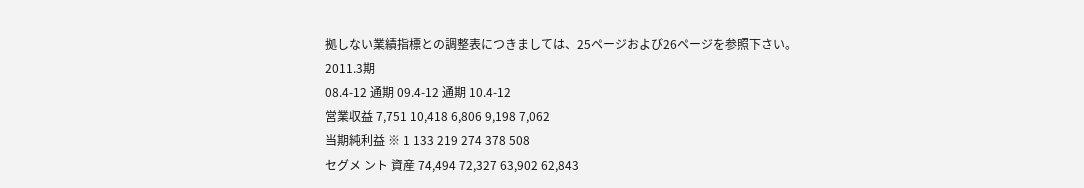拠しない業績指標との調整表につきましては、25ページおよび26ページを参照下さい。
2011.3期
08.4-12 通期 09.4-12 通期 10.4-12
営業収益 7,751 10,418 6,806 9,198 7,062
当期純利益 ※ 1 133 219 274 378 508
セグメ ント 資産 74,494 72,327 63,902 62,843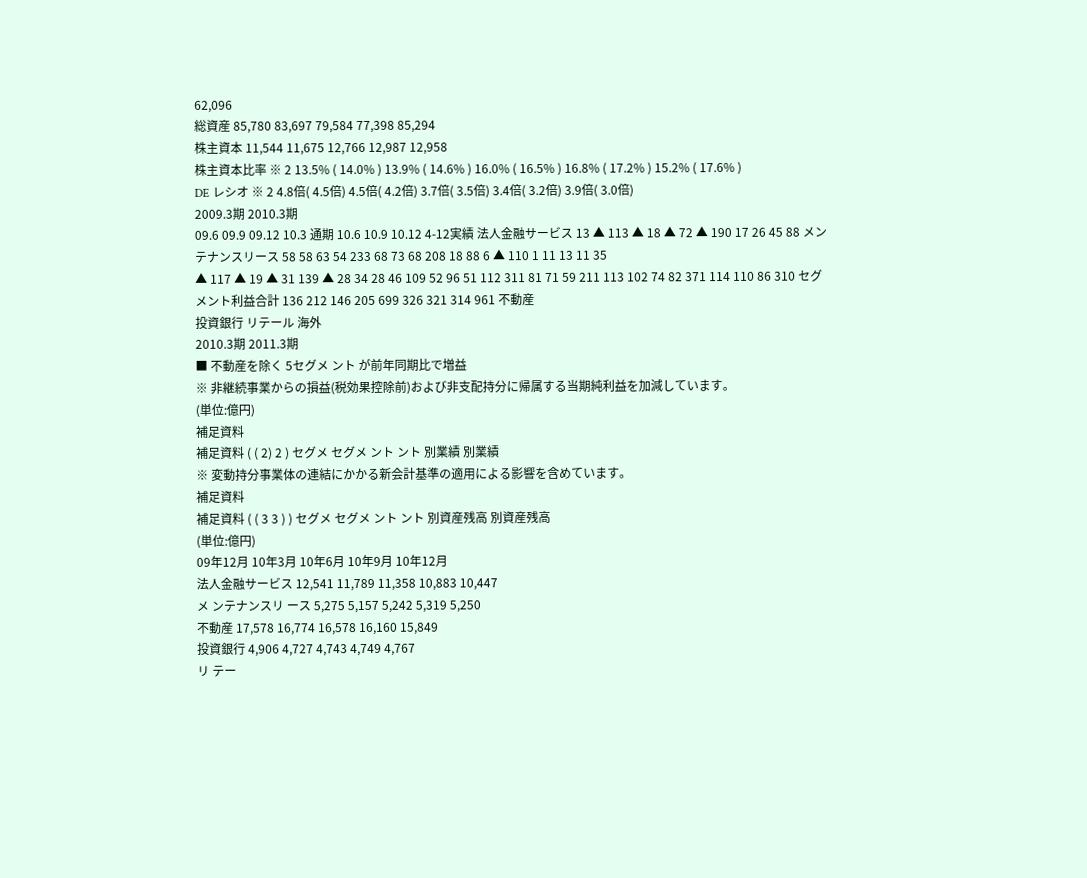62,096
総資産 85,780 83,697 79,584 77,398 85,294
株主資本 11,544 11,675 12,766 12,987 12,958
株主資本比率 ※ 2 13.5% ( 14.0% ) 13.9% ( 14.6% ) 16.0% ( 16.5% ) 16.8% ( 17.2% ) 15.2% ( 17.6% )
DE レシオ ※ 2 4.8倍( 4.5倍) 4.5倍( 4.2倍) 3.7倍( 3.5倍) 3.4倍( 3.2倍) 3.9倍( 3.0倍)
2009.3期 2010.3期
09.6 09.9 09.12 10.3 通期 10.6 10.9 10.12 4-12実績 法人金融サービス 13 ▲ 113 ▲ 18 ▲ 72 ▲ 190 17 26 45 88 メンテナンスリース 58 58 63 54 233 68 73 68 208 18 88 6 ▲ 110 1 11 13 11 35
▲ 117 ▲ 19 ▲ 31 139 ▲ 28 34 28 46 109 52 96 51 112 311 81 71 59 211 113 102 74 82 371 114 110 86 310 セグメント利益合計 136 212 146 205 699 326 321 314 961 不動産
投資銀行 リテール 海外
2010.3期 2011.3期
■ 不動産を除く 5セグメ ント が前年同期比で増益
※ 非継続事業からの損益(税効果控除前)および非支配持分に帰属する当期純利益を加減しています。
(単位:億円)
補足資料
補足資料 ( ( 2) 2 ) セグメ セグメ ント ント 別業績 別業績
※ 変動持分事業体の連結にかかる新会計基準の適用による影響を含めています。
補足資料
補足資料 ( ( 3 3 ) ) セグメ セグメ ント ント 別資産残高 別資産残高
(単位:億円)
09年12月 10年3月 10年6月 10年9月 10年12月
法人金融サービス 12,541 11,789 11,358 10,883 10,447
メ ンテナンスリ ース 5,275 5,157 5,242 5,319 5,250
不動産 17,578 16,774 16,578 16,160 15,849
投資銀行 4,906 4,727 4,743 4,749 4,767
リ テー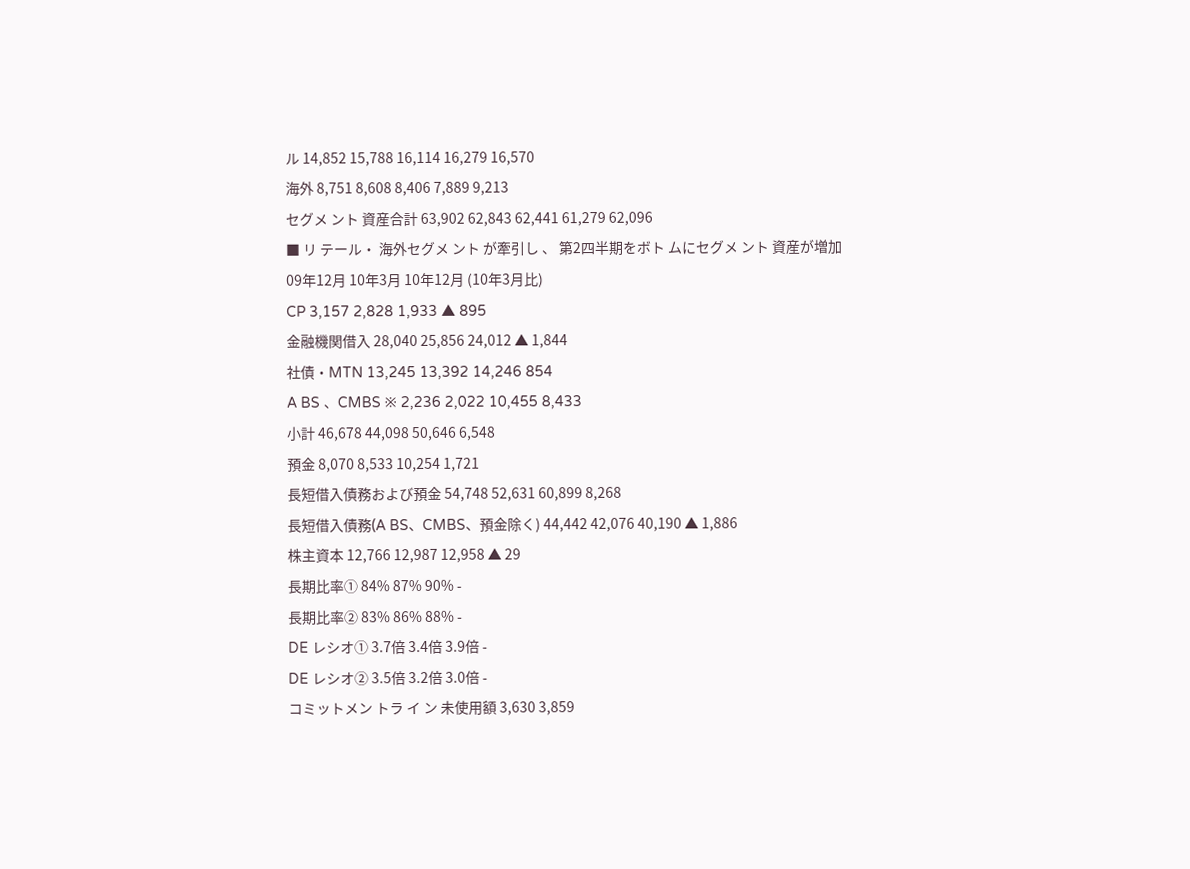ル 14,852 15,788 16,114 16,279 16,570
海外 8,751 8,608 8,406 7,889 9,213
セグメ ント 資産合計 63,902 62,843 62,441 61,279 62,096
■ リ テール・ 海外セグメ ント が牽引し 、 第2四半期をボト ムにセグメ ント 資産が増加
09年12月 10年3月 10年12月 (10年3月比)
CP 3,157 2,828 1,933 ▲ 895
金融機関借入 28,040 25,856 24,012 ▲ 1,844
社債・MTN 13,245 13,392 14,246 854
A BS 、CMBS ※ 2,236 2,022 10,455 8,433
小計 46,678 44,098 50,646 6,548
預金 8,070 8,533 10,254 1,721
長短借入債務および預金 54,748 52,631 60,899 8,268
長短借入債務(A BS、CMBS、預金除く) 44,442 42,076 40,190 ▲ 1,886
株主資本 12,766 12,987 12,958 ▲ 29
長期比率① 84% 87% 90% -
長期比率② 83% 86% 88% -
DE レシオ① 3.7倍 3.4倍 3.9倍 -
DE レシオ② 3.5倍 3.2倍 3.0倍 -
コミットメン トラ イ ン 未使用額 3,630 3,859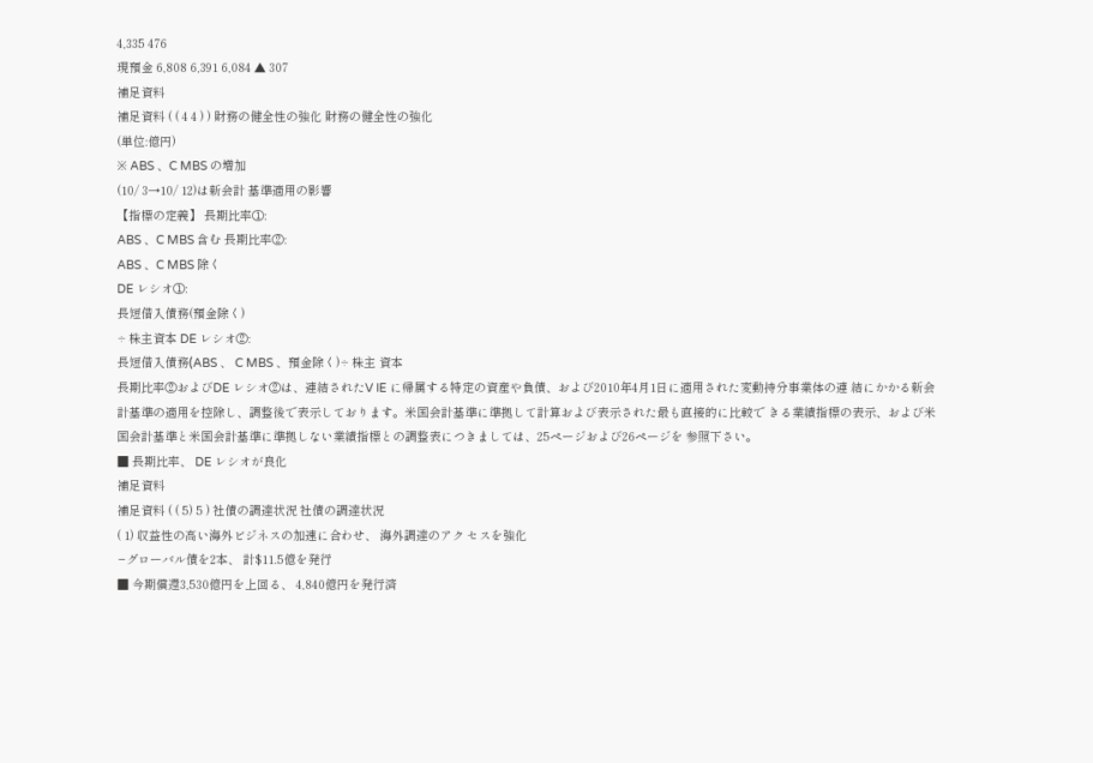4,335 476
現預金 6,808 6,391 6,084 ▲ 307
補足資料
補足資料 ( ( 4 4 ) ) 財務の健全性の強化 財務の健全性の強化
(単位:億円)
※ ABS 、C MBS の増加
(10/ 3→10/ 12)は新会計 基準適用の影響
【指標の定義】 長期比率①:
ABS 、C MBS 含む 長期比率②:
ABS 、C MBS 除く
DE レシオ①:
長短借入債務(預金除く)
÷ 株主資本 DE レシオ②:
長短借入債務(ABS 、 C MBS 、預金除く)÷ 株主 資本
長期比率②およびDE レシオ②は、連結されたV IE に帰属する特定の資産や負債、および2010年4月1日に適用された変動持分事業体の連 結にかかる新会計基準の適用を控除し、調整後で表示しております。米国会計基準に準拠して計算および表示された最も直接的に比較で きる業績指標の表示、および米国会計基準と米国会計基準に準拠しない業績指標との調整表につきましては、25ページおよび26ページを 参照下さい。
■ 長期比率、 DE レシオが良化
補足資料
補足資料 ( ( 5) 5 ) 社債の調達状況 社債の調達状況
( 1) 収益性の高い海外ビジネスの加速に合わせ、 海外調達のアク セスを強化
−グローバル債を2本、 計$11.5億を発行
■ 今期償還3,530億円を上回る、 4,840億円を発行済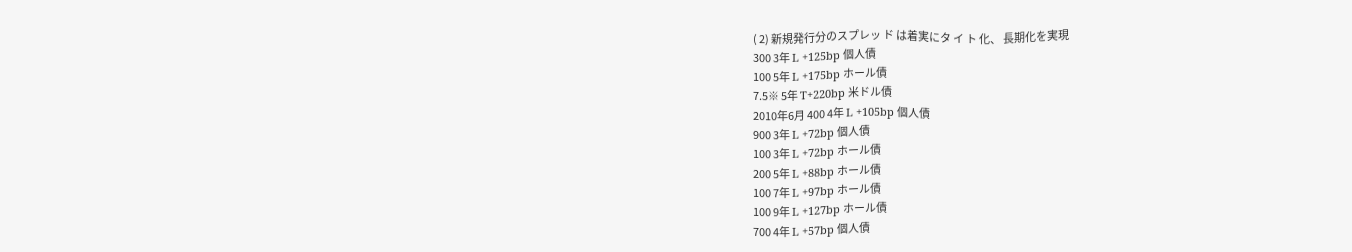( 2) 新規発行分のスプレッ ド は着実にタ イ ト 化、 長期化を実現
300 3年 L +125bp 個人債
100 5年 L +175bp ホール債
7.5※ 5年 T+220bp 米ドル債
2010年6月 400 4年 L +105bp 個人債
900 3年 L +72bp 個人債
100 3年 L +72bp ホール債
200 5年 L +88bp ホール債
100 7年 L +97bp ホール債
100 9年 L +127bp ホール債
700 4年 L +57bp 個人債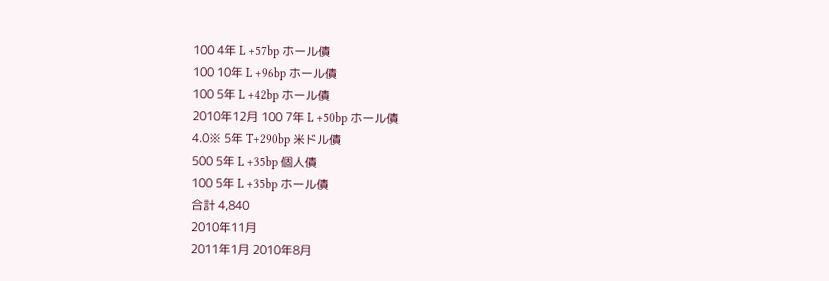100 4年 L +57bp ホール債
100 10年 L +96bp ホール債
100 5年 L +42bp ホール債
2010年12月 100 7年 L +50bp ホール債
4.0※ 5年 T+290bp 米ドル債
500 5年 L +35bp 個人債
100 5年 L +35bp ホール債
合計 4,840
2010年11月
2011年1月 2010年8月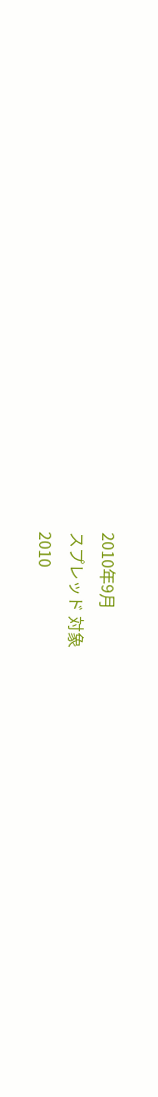2010年9月
スプレッド 対象
2010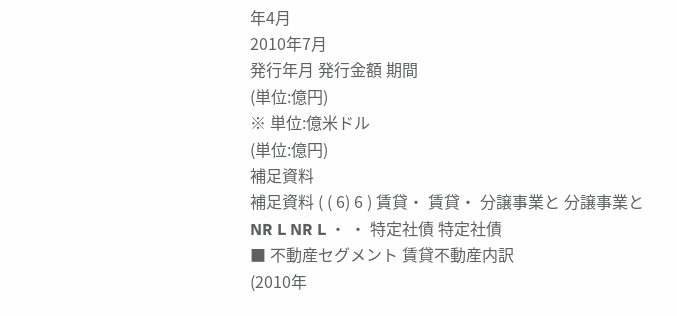年4月
2010年7月
発行年月 発行金額 期間
(単位:億円)
※ 単位:億米ドル
(単位:億円)
補足資料
補足資料 ( ( 6) 6 ) 賃貸・ 賃貸・ 分譲事業と 分譲事業と NR L NR L ・ ・ 特定社債 特定社債
■ 不動産セグメント 賃貸不動産内訳
(2010年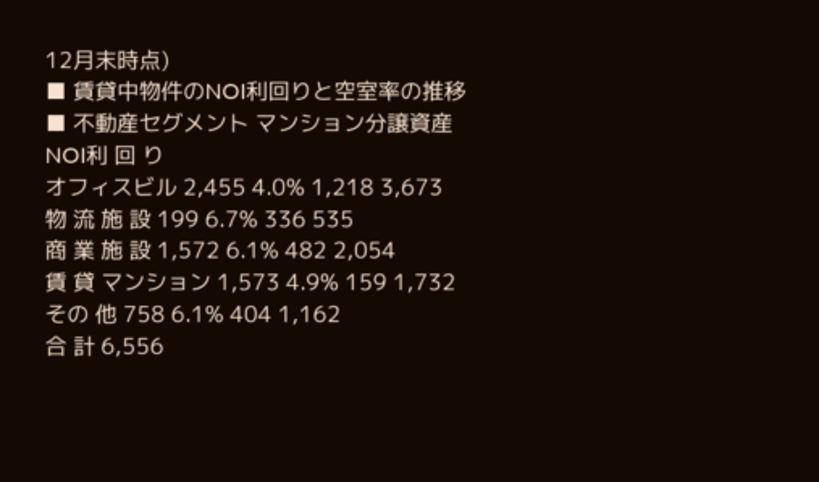12月末時点)
■ 賃貸中物件のNOI利回りと空室率の推移
■ 不動産セグメント マンション分譲資産
NOI利 回 り
オフィスビル 2,455 4.0% 1,218 3,673
物 流 施 設 199 6.7% 336 535
商 業 施 設 1,572 6.1% 482 2,054
賃 貸 マンション 1,573 4.9% 159 1,732
その 他 758 6.1% 404 1,162
合 計 6,556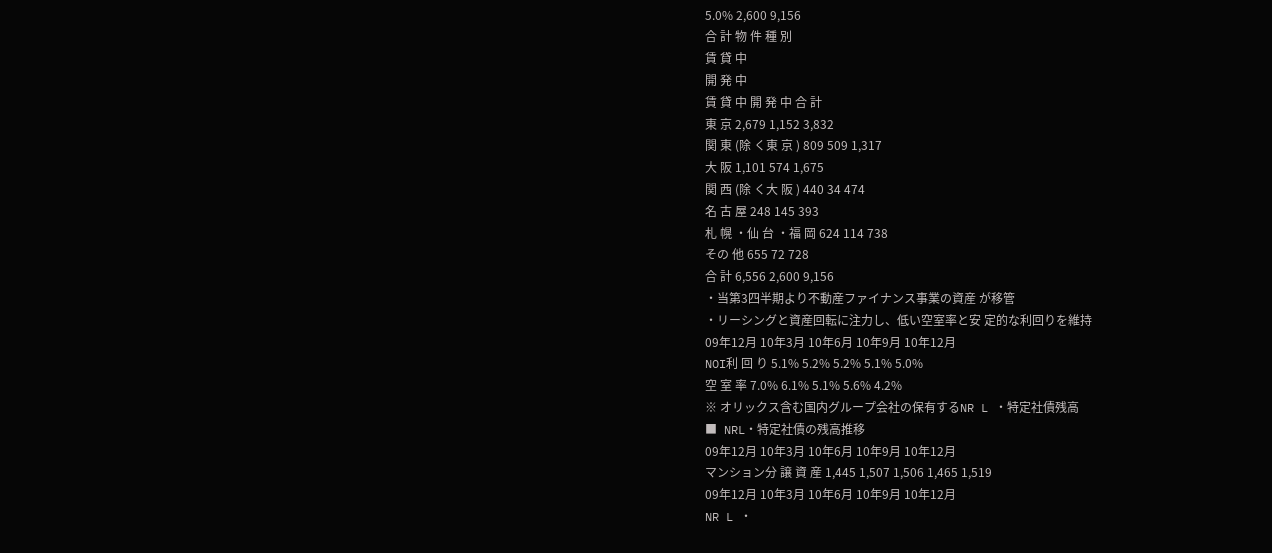5.0% 2,600 9,156
合 計 物 件 種 別
賃 貸 中
開 発 中
賃 貸 中 開 発 中 合 計
東 京 2,679 1,152 3,832
関 東 (除 く東 京 ) 809 509 1,317
大 阪 1,101 574 1,675
関 西 (除 く大 阪 ) 440 34 474
名 古 屋 248 145 393
札 幌 ・仙 台 ・福 岡 624 114 738
その 他 655 72 728
合 計 6,556 2,600 9,156
・当第3四半期より不動産ファイナンス事業の資産 が移管
・リーシングと資産回転に注力し、低い空室率と安 定的な利回りを維持
09年12月 10年3月 10年6月 10年9月 10年12月
NOI利 回 り 5.1% 5.2% 5.2% 5.1% 5.0%
空 室 率 7.0% 6.1% 5.1% 5.6% 4.2%
※ オリックス含む国内グループ会社の保有するNR L ・特定社債残高
■ NRL・特定社債の残高推移
09年12月 10年3月 10年6月 10年9月 10年12月
マンション分 譲 資 産 1,445 1,507 1,506 1,465 1,519
09年12月 10年3月 10年6月 10年9月 10年12月
NR L ・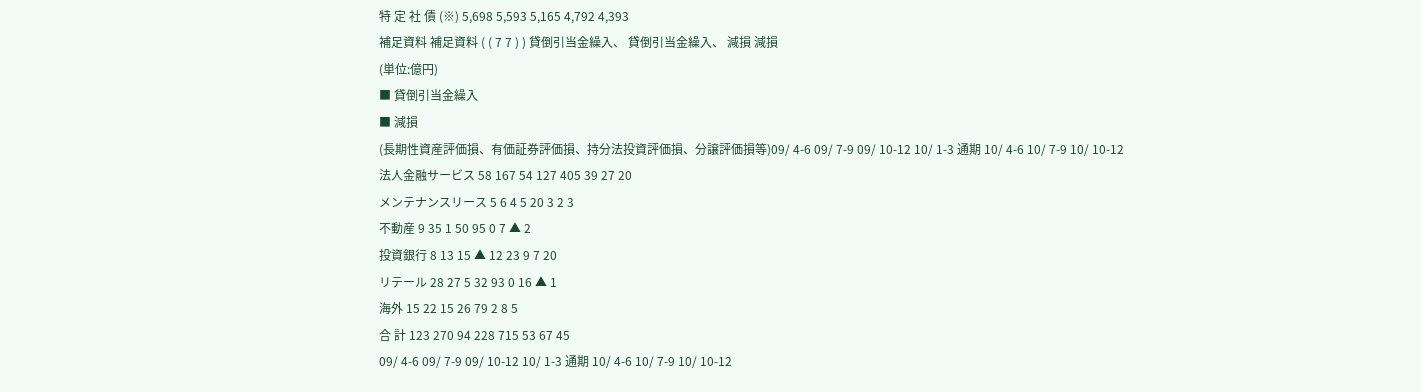特 定 社 債 (※) 5,698 5,593 5,165 4,792 4,393
補足資料 補足資料 ( ( 7 7 ) ) 貸倒引当金繰入、 貸倒引当金繰入、 減損 減損
(単位:億円)
■ 貸倒引当金繰入
■ 減損
(長期性資産評価損、有価証券評価損、持分法投資評価損、分譲評価損等)09/ 4-6 09/ 7-9 09/ 10-12 10/ 1-3 通期 10/ 4-6 10/ 7-9 10/ 10-12
法人金融サービス 58 167 54 127 405 39 27 20
メンテナンスリース 5 6 4 5 20 3 2 3
不動産 9 35 1 50 95 0 7 ▲ 2
投資銀行 8 13 15 ▲ 12 23 9 7 20
リテール 28 27 5 32 93 0 16 ▲ 1
海外 15 22 15 26 79 2 8 5
合 計 123 270 94 228 715 53 67 45
09/ 4-6 09/ 7-9 09/ 10-12 10/ 1-3 通期 10/ 4-6 10/ 7-9 10/ 10-12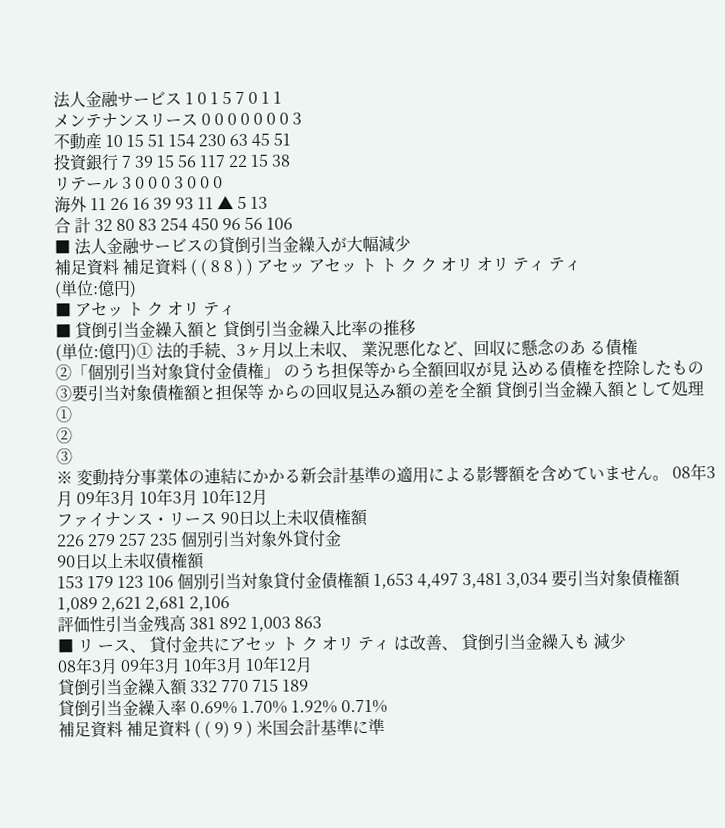法人金融サービス 1 0 1 5 7 0 1 1
メンテナンスリース 0 0 0 0 0 0 0 3
不動産 10 15 51 154 230 63 45 51
投資銀行 7 39 15 56 117 22 15 38
リテール 3 0 0 0 3 0 0 0
海外 11 26 16 39 93 11 ▲ 5 13
合 計 32 80 83 254 450 96 56 106
■ 法人金融サービスの貸倒引当金繰入が大幅減少
補足資料 補足資料 ( ( 8 8 ) ) アセッ アセッ ト ト ク ク オリ オリ ティ ティ
(単位:億円)
■ アセッ ト ク オリ ティ
■ 貸倒引当金繰入額と 貸倒引当金繰入比率の推移
(単位:億円)① 法的手続、3ヶ月以上未収、 業況悪化など、回収に懸念のあ る債権
②「個別引当対象貸付金債権」 のうち担保等から全額回収が見 込める債権を控除したもの
③要引当対象債権額と担保等 からの回収見込み額の差を全額 貸倒引当金繰入額として処理
①
②
③
※ 変動持分事業体の連結にかかる新会計基準の適用による影響額を含めていません。 08年3月 09年3月 10年3月 10年12月
ファイナンス・リース 90日以上未収債権額
226 279 257 235 個別引当対象外貸付金
90日以上未収債権額
153 179 123 106 個別引当対象貸付金債権額 1,653 4,497 3,481 3,034 要引当対象債権額 1,089 2,621 2,681 2,106
評価性引当金残高 381 892 1,003 863
■ リ ース、 貸付金共にアセッ ト ク オリ ティ は改善、 貸倒引当金繰入も 減少
08年3月 09年3月 10年3月 10年12月
貸倒引当金繰入額 332 770 715 189
貸倒引当金繰入率 0.69% 1.70% 1.92% 0.71%
補足資料 補足資料 ( ( 9) 9 ) 米国会計基準に準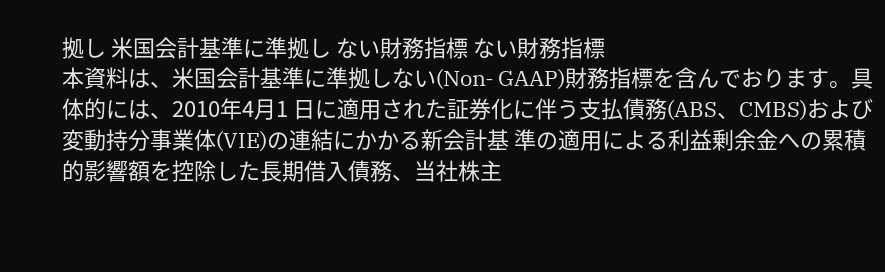拠し 米国会計基準に準拠し ない財務指標 ない財務指標
本資料は、米国会計基準に準拠しない(Non‐ GAAP)財務指標を含んでおります。具体的には、2010年4月1 日に適用された証券化に伴う支払債務(ABS、CMBS)および変動持分事業体(VIE)の連結にかかる新会計基 準の適用による利益剰余金への累積的影響額を控除した長期借入債務、当社株主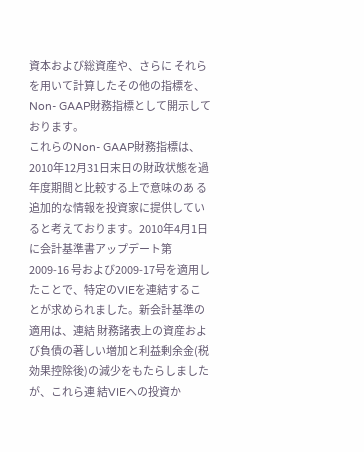資本および総資産や、さらに それらを用いて計算したその他の指標を、Non‐ GAAP財務指標として開示しております。
これらのNon‐ GAAP財務指標は、2010年12月31日末日の財政状態を過年度期間と比較する上で意味のあ る追加的な情報を投資家に提供していると考えております。2010年4月1日に会計基準書アップデート第2009-16 号および2009-17号を適用したことで、特定のVIEを連結することが求められました。新会計基準の適用は、連結 財務諸表上の資産および負債の著しい増加と利益剰余金(税効果控除後)の減少をもたらしましたが、これら連 結VIEへの投資か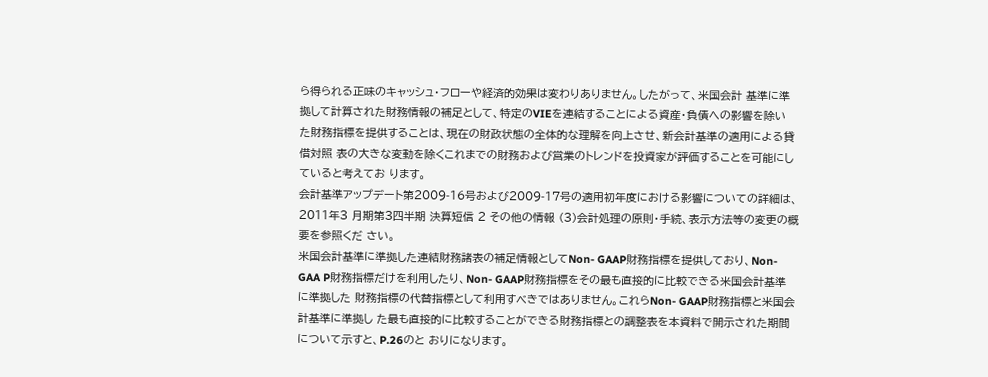ら得られる正味のキャッシュ・フローや経済的効果は変わりありません。したがって、米国会計 基準に準拠して計算された財務情報の補足として、特定のVIEを連結することによる資産・負債への影響を除い た財務指標を提供することは、現在の財政状態の全体的な理解を向上させ、新会計基準の適用による貸借対照 表の大きな変動を除くこれまでの財務および営業のトレンドを投資家が評価することを可能にしていると考えてお ります。
会計基準アップデート第2009-16号および2009-17号の適用初年度における影響についての詳細は、2011年3 月期第3四半期 決算短信 2 その他の情報 (3)会計処理の原則・手続、表示方法等の変更の概要を参照くだ さい。
米国会計基準に準拠した連結財務諸表の補足情報としてNon‐ GAAP財務指標を提供しており、Non‐ GAA P財務指標だけを利用したり、Non‐ GAAP財務指標をその最も直接的に比較できる米国会計基準に準拠した 財務指標の代替指標として利用すべきではありません。これらNon‐ GAAP財務指標と米国会計基準に準拠し た最も直接的に比較することができる財務指標との調整表を本資料で開示された期間について示すと、P.26のと おりになります。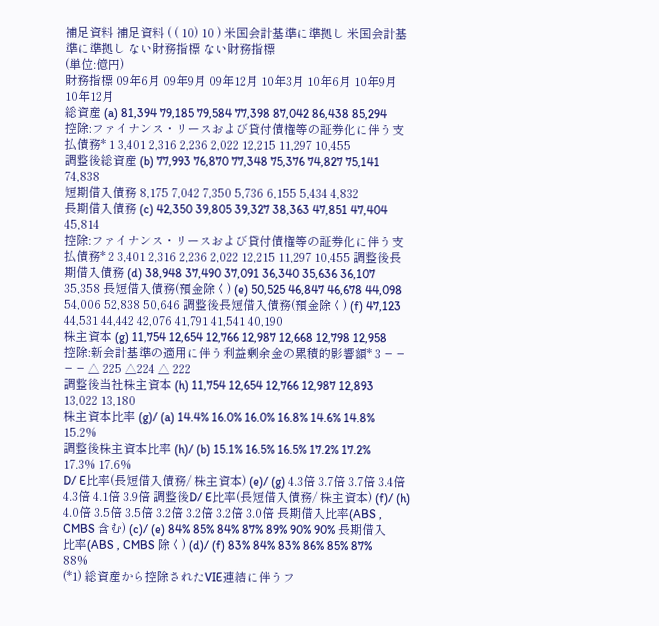補足資料 補足資料 ( ( 10) 10 ) 米国会計基準に準拠し 米国会計基準に準拠し ない財務指標 ない財務指標
(単位:億円)
財務指標 09年6月 09年9月 09年12月 10年3月 10年6月 10年9月 10年12月
総資産 (a) 81,394 79,185 79,584 77,398 87,042 86,438 85,294
控除:ファイナンス・リースおよび貸付債権等の証券化に伴う支払債務* 1 3,401 2,316 2,236 2,022 12,215 11,297 10,455
調整後総資産 (b) 77,993 76,870 77,348 75,376 74,827 75,141 74,838
短期借入債務 8,175 7,042 7,350 5,736 6,155 5,434 4,832
長期借入債務 (c) 42,350 39,805 39,327 38,363 47,851 47,404 45,814
控除:ファイナンス・リースおよび貸付債権等の証券化に伴う支払債務* 2 3,401 2,316 2,236 2,022 12,215 11,297 10,455 調整後長期借入債務 (d) 38,948 37,490 37,091 36,340 35,636 36,107 35,358 長短借入債務(預金除く) (e) 50,525 46,847 46,678 44,098 54,006 52,838 50,646 調整後長短借入債務(預金除く) (f) 47,123 44,531 44,442 42,076 41,791 41,541 40,190
株主資本 (g) 11,754 12,654 12,766 12,987 12,668 12,798 12,958
控除:新会計基準の適用に伴う利益剰余金の累積的影響額* 3 − − − − △ 225 △224 △ 222
調整後当社株主資本 (h) 11,754 12,654 12,766 12,987 12,893 13,022 13,180
株主資本比率 (g)/ (a) 14.4% 16.0% 16.0% 16.8% 14.6% 14.8% 15.2%
調整後株主資本比率 (h)/ (b) 15.1% 16.5% 16.5% 17.2% 17.2% 17.3% 17.6%
D/ E比率(長短借入債務/ 株主資本) (e)/ (g) 4.3倍 3.7倍 3.7倍 3.4倍 4.3倍 4.1倍 3.9倍 調整後D/ E比率(長短借入債務/ 株主資本) (f)/ (h) 4.0倍 3.5倍 3.5倍 3.2倍 3.2倍 3.2倍 3.0倍 長期借入比率(ABS , CMBS 含む) (c)/ (e) 84% 85% 84% 87% 89% 90% 90% 長期借入比率(ABS , CMBS 除く) (d)/ (f) 83% 84% 83% 86% 85% 87% 88%
(*1) 総資産から控除されたVIE連結に伴うフ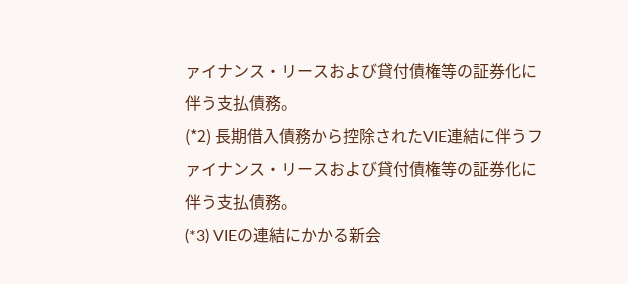ァイナンス・リースおよび貸付債権等の証券化に伴う支払債務。
(*2) 長期借入債務から控除されたVIE連結に伴うファイナンス・リースおよび貸付債権等の証券化に伴う支払債務。
(*3) VIEの連結にかかる新会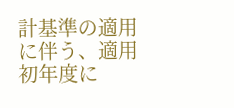計基準の適用に伴う、適用初年度に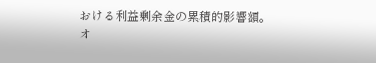おける利益剰余金の累積的影響額。
オ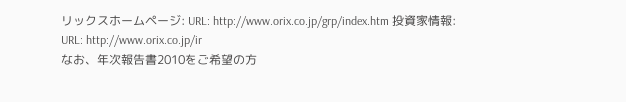リックスホームページ: URL: http://www.orix.co.jp/grp/index.htm 投資家情報: URL: http://www.orix.co.jp/ir
なお、年次報告書2010をご希望の方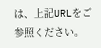は、上記URLをご参照ください。